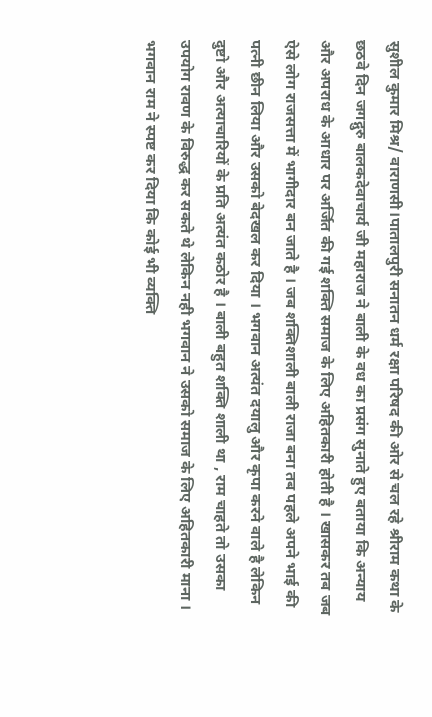सुशील कुमार मिश्र/ वाराणसी।पातालपुरी सनातन धर्म रक्षा परिषद की ओर से चल रहे श्रीराम कथा के छठवे दिन जगद्गुरु बालकदेवाचार्य जी महाराज ने बाली के वध का प्रसंग सुनाते हुए बताया कि अन्याय और अपराध के आधार पर अर्जित की गई शक्ति समाज के लिए अहितकारी होती है । खासकर तब जब ऐसे लोग राजसत्ता में भागीदार बन जाते है । जब शक्तिशाली बाली राजा बना तब पहले अपने भाई की पत्नी छीन लिया और उसको बेदखल कर दिया । भगवान अत्यंत दयालु और कृपा करने वाले है लेकिन दुष्टो और अत्याचारियों के प्रति अत्यंत कठोर है । बाली बहुत शक्ति शाली था , राम चाहते तो उसका उपयोग रावण के विरुद्ध कर सकते थे लेकिन नही भगवान ने उसको समाज के लिए अहितकारी माना । भगवान राम ने स्पष्ट कर दिया कि कोई भी व्यक्ति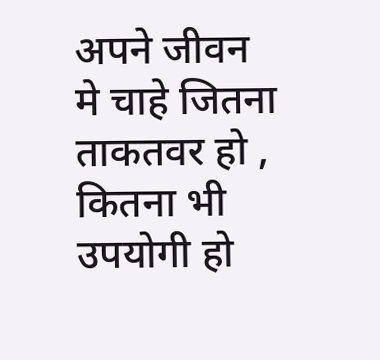अपने जीवन मे चाहे जितना ताकतवर हो , कितना भी उपयोगी हो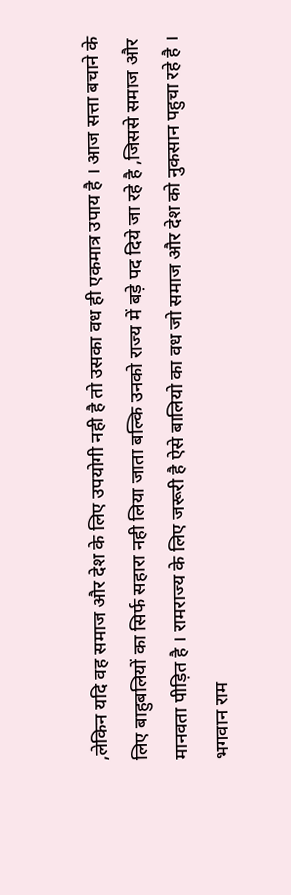,लेकिन यदि वह समाज और देश के लिए उपयोगी नही है तो उसका वध ही एकमात्र उपाय है । आज सत्ता बचाने के लिए बाहुबलियों का सिर्फ सहारा नही लिया जाता बल्कि उनको राज्य में बड़े पद दिये जा रहे है ,जिससे समाज और मानवता पीड़ित है । रामराज्य के लिए जरूरी है ऐसे बालियो का वध जो समाज और देश को नुकसान पहुचा रहे है । भगवान राम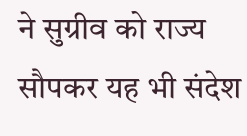ने सुग्रीव को राज्य सौपकर यह भी संदेश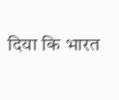दिया कि भारत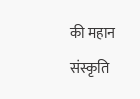की महान संस्कृति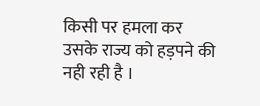किसी पर हमला कर उसके राज्य को हड़पने की नही रही है ।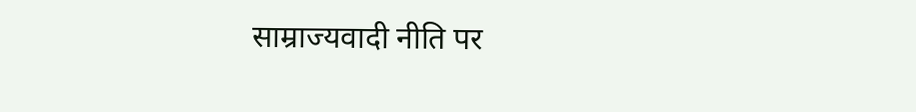साम्राज्यवादी नीति पर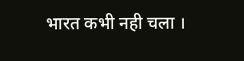भारत कभी नही चला ।